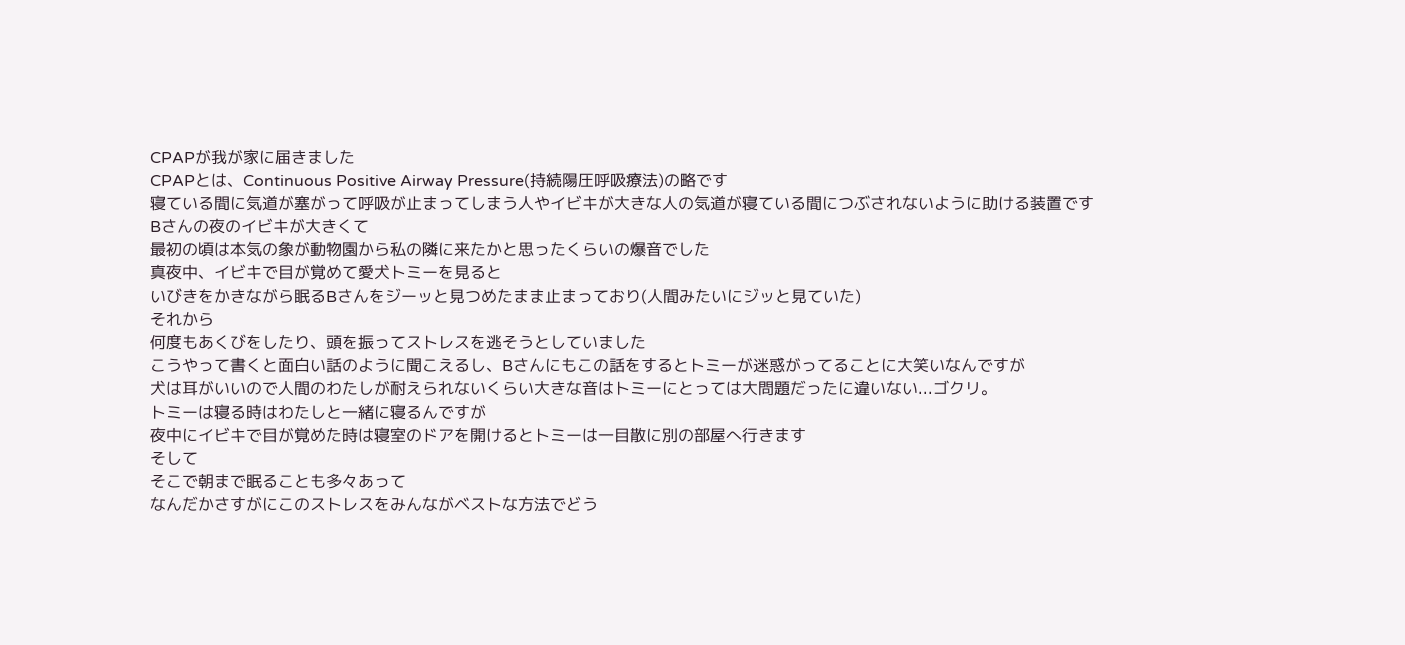CPAPが我が家に届きました
CPAPとは、Continuous Positive Airway Pressure(持続陽圧呼吸療法)の略です
寝ている間に気道が塞がって呼吸が止まってしまう人やイビキが大きな人の気道が寝ている間につぶされないように助ける装置です
Bさんの夜のイビキが大きくて
最初の頃は本気の象が動物園から私の隣に来たかと思ったくらいの爆音でした
真夜中、イビキで目が覚めて愛犬トミーを見ると
いびきをかきながら眠るBさんをジーッと見つめたまま止まっており(人間みたいにジッと見ていた)
それから
何度もあくびをしたり、頭を振ってストレスを逃そうとしていました
こうやって書くと面白い話のように聞こえるし、Bさんにもこの話をするとトミーが迷惑がってることに大笑いなんですが
犬は耳がいいので人間のわたしが耐えられないくらい大きな音はトミーにとっては大問題だったに違いない...ゴクリ。
トミーは寝る時はわたしと一緒に寝るんですが
夜中にイビキで目が覚めた時は寝室のドアを開けるとトミーは一目散に別の部屋へ行きます
そして
そこで朝まで眠ることも多々あって
なんだかさすがにこのストレスをみんながベストな方法でどう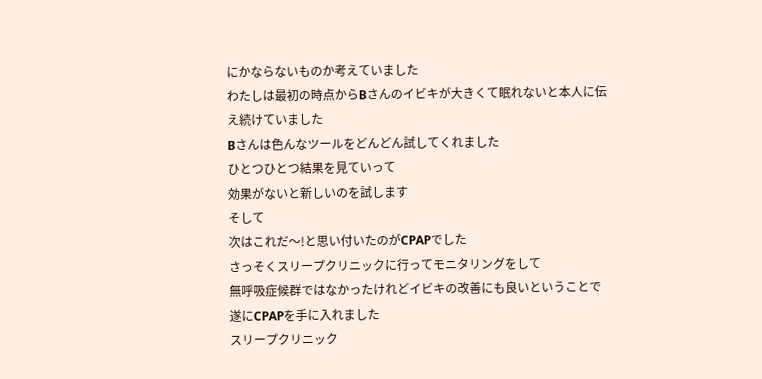にかならないものか考えていました
わたしは最初の時点からBさんのイビキが大きくて眠れないと本人に伝え続けていました
Bさんは色んなツールをどんどん試してくれました
ひとつひとつ結果を見ていって
効果がないと新しいのを試します
そして
次はこれだ〜!と思い付いたのがCPAPでした
さっそくスリープクリニックに行ってモニタリングをして
無呼吸症候群ではなかったけれどイビキの改善にも良いということで
遂にCPAPを手に入れました
スリープクリニック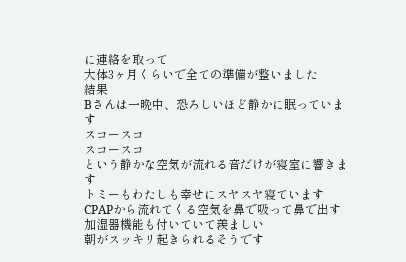に連絡を取って
大体3ヶ月くらいで全ての準備が整いました
結果
Bさんは一晩中、恐ろしいほど静かに眠っています
スコースコ
スコースコ
という静かな空気が流れる音だけが寝室に響きます
トミーもわたしも幸せにスヤスヤ寝ています
CPAPから流れてくる空気を鼻で吸って鼻で出す
加湿器機能も付いていて羨ましい
朝がスッキリ起きられるそうです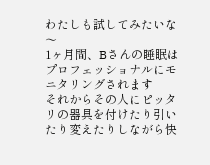わたしも試してみたいな〜
1ヶ月間、Bさんの睡眠はプロフェッショナルにモニタリングされます
それからその人にピッタリの器具を付けたり引いたり変えたりしながら快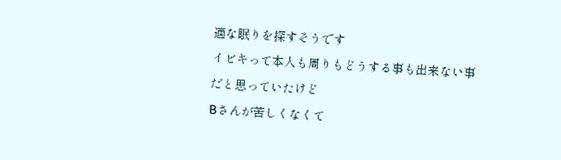適な眠りを探すそうです
イビキって本人も周りもどうする事も出来ない事だと思っていたけど
Bさんが苦しくなくて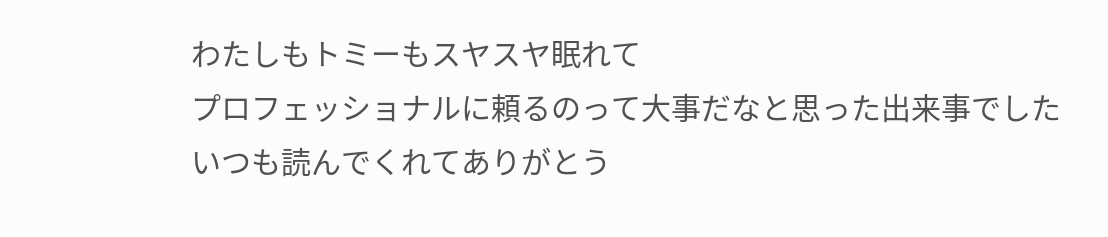わたしもトミーもスヤスヤ眠れて
プロフェッショナルに頼るのって大事だなと思った出来事でした
いつも読んでくれてありがとう